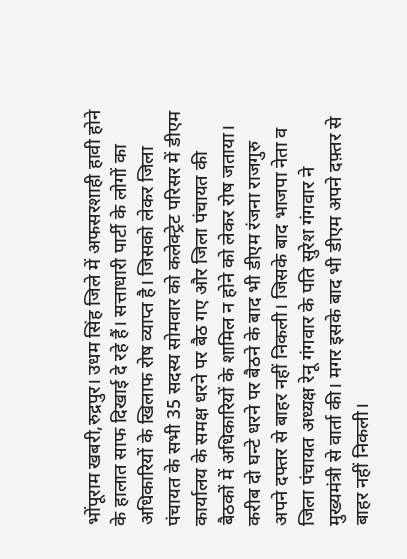भोंपूराम खबरी,रुद्रपुर। उधम सिंह जिले में अफसरशाही हावी होने के हालात साफ दिखाई दे रहे हैं। सत्ताधारी पार्टी के लोगों का अधिकारियों के खिलाफ रोष व्याप्त है। जिसको लेकर जिला पंचायत के सभी 35 सदस्य सोमवार को कलेक्ट्रेट परिसर में डीएम कार्यालय के समक्ष धरने पर बैठ गए और जिला पंचायत की बैठकों में अधिकारियों के शामिल न होने को लेकर रोष जताया। करीब दो घन्टे धरने पर बैठने के बाद भी डीएम रंजना राजगुरु अपने दफ्तर से बाहर नहीं निकली। जिसके बाद भाजपा नेता व जिला पंचायत अध्यक्ष रेनू गंगवार के पति सुरेश गंगवार ने मुख्यमंत्री से वार्ता की। मगर इसके बाद भी डीएम अपने दफ़्तर से बाहर नहीं निकली।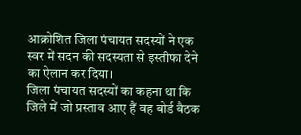आक्रोशित जिला पंचायत सदस्यों ने एक स्वर में सदन की सदस्यता से इस्तीफा देने का ऐलान कर दिया।
जिला पंचायत सदस्यों का कहना था कि जिले में जो प्रस्ताव आए हैं वह बोर्ड बैठक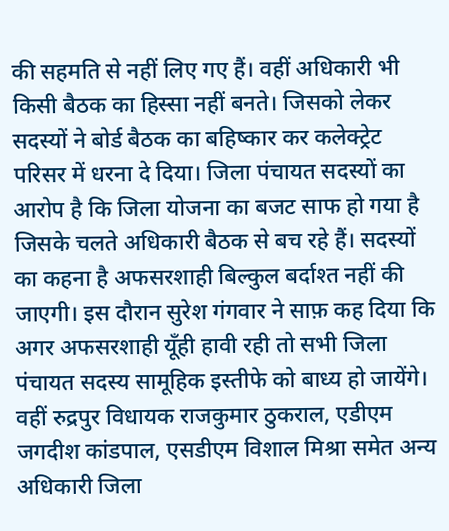की सहमति से नहीं लिए गए हैं। वहीं अधिकारी भी किसी बैठक का हिस्सा नहीं बनते। जिसको लेकर सदस्यों ने बोर्ड बैठक का बहिष्कार कर कलेक्ट्रेट परिसर में धरना दे दिया। जिला पंचायत सदस्यों का आरोप है कि जिला योजना का बजट साफ हो गया है जिसके चलते अधिकारी बैठक से बच रहे हैं। सदस्यों का कहना है अफसरशाही बिल्कुल बर्दाश्त नहीं की जाएगी। इस दौरान सुरेश गंगवार ने साफ़ कह दिया कि अगर अफसरशाही यूँही हावी रही तो सभी जिला पंचायत सदस्य सामूहिक इस्तीफे को बाध्य हो जायेंगे। वहीं रुद्रपुर विधायक राजकुमार ठुकराल, एडीएम जगदीश कांडपाल, एसडीएम विशाल मिश्रा समेत अन्य अधिकारी जिला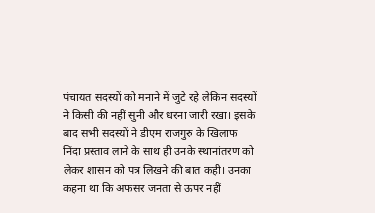पंचायत सदस्यों को मनाने में जुटे रहे लेकिन सदस्यों ने किसी की नहीं सुनी और धरना जारी रखा। इसके बाद सभी सदस्यों ने डीएम राजगुरु के खिलाफ निंदा प्रस्ताव लाने के साथ ही उनके स्थानांतरण को लेकर शासन को पत्र लिखने की बात कही। उनका कहना था कि अफसर जनता से ऊपर नहीं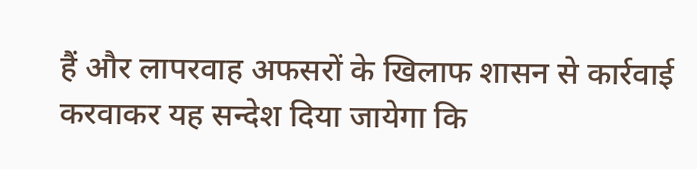हैं और लापरवाह अफसरों के खिलाफ शासन से कार्रवाई करवाकर यह सन्देश दिया जायेगा कि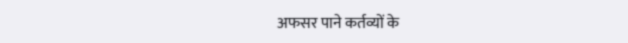अफसर पाने कर्तव्यों के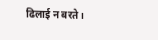ढिलाई न बरते।